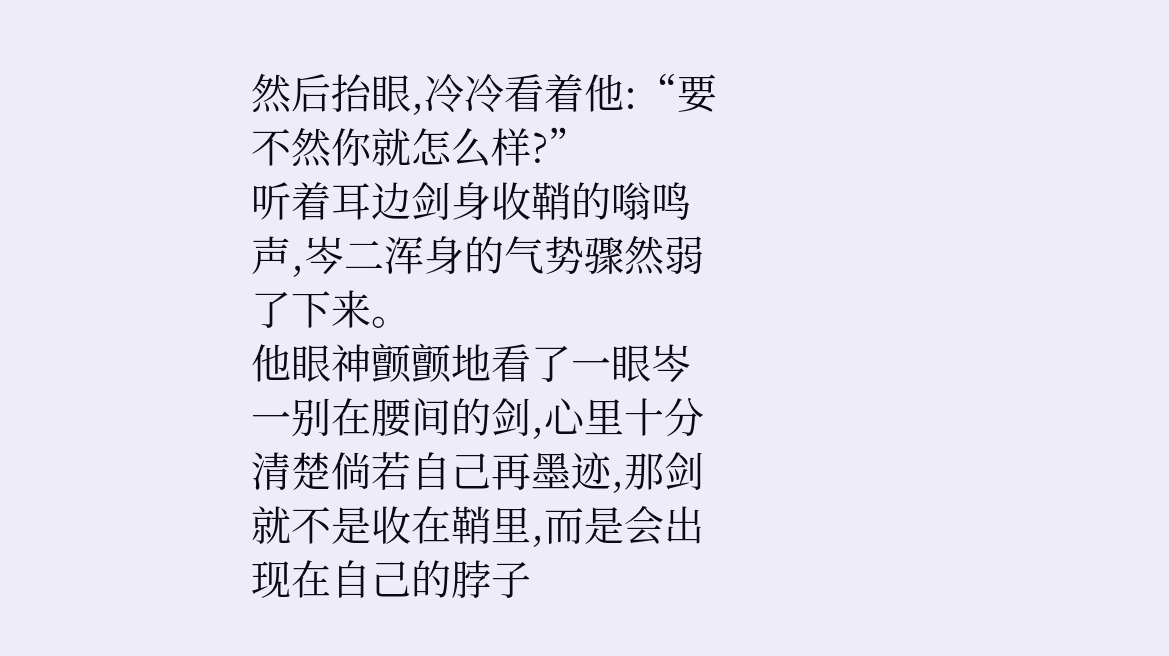然后抬眼,冷冷看着他:“要不然你就怎么样?”
听着耳边剑身收鞘的嗡鸣声,岑二浑身的气势骤然弱了下来。
他眼神颤颤地看了一眼岑一别在腰间的剑,心里十分清楚倘若自己再墨迹,那剑就不是收在鞘里,而是会出现在自己的脖子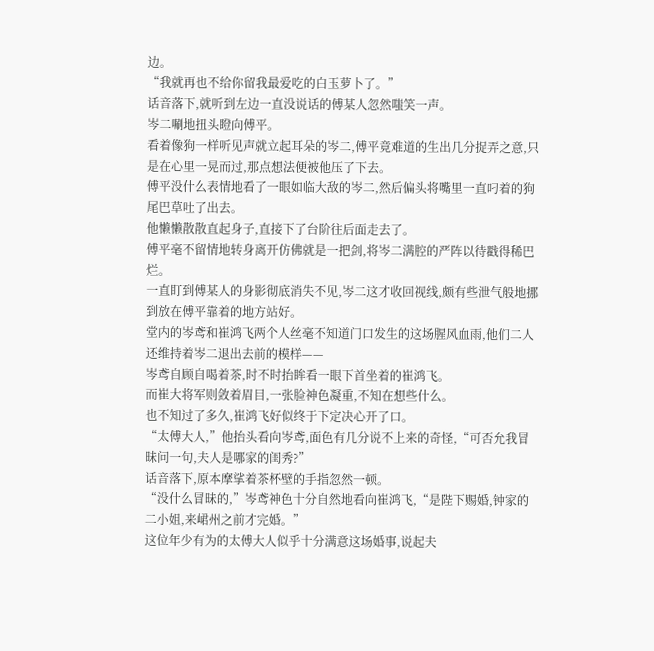边。
“我就再也不给你留我最爱吃的白玉萝卜了。”
话音落下,就听到左边一直没说话的傅某人忽然嗤笑一声。
岑二唰地扭头瞪向傅平。
看着像狗一样听见声就立起耳朵的岑二,傅平竟难道的生出几分捉弄之意,只是在心里一晃而过,那点想法便被他压了下去。
傅平没什么表情地看了一眼如临大敌的岑二,然后偏头将嘴里一直叼着的狗尾巴草吐了出去。
他懒懒散散直起身子,直接下了台阶往后面走去了。
傅平毫不留情地转身离开仿佛就是一把剑,将岑二满腔的严阵以待戳得稀巴烂。
一直盯到傅某人的身影彻底消失不见,岑二这才收回视线,颇有些泄气般地挪到放在傅平靠着的地方站好。
堂内的岑鸢和崔鸿飞两个人丝毫不知道门口发生的这场腥风血雨,他们二人还维持着岑二退出去前的模样——
岑鸢自顾自喝着茶,时不时抬眸看一眼下首坐着的崔鸿飞。
而崔大将军则敛着眉目,一张脸神色凝重,不知在想些什么。
也不知过了多久,崔鸿飞好似终于下定决心开了口。
“太傅大人,”他抬头看向岑鸢,面色有几分说不上来的奇怪,“可否允我冒昧问一句,夫人是哪家的闺秀?”
话音落下,原本摩挲着茶杯壁的手指忽然一顿。
“没什么冒昧的,”岑鸢神色十分自然地看向崔鸿飞,“是陛下赐婚,钟家的二小姐,来峮州之前才完婚。”
这位年少有为的太傅大人似乎十分满意这场婚事,说起夫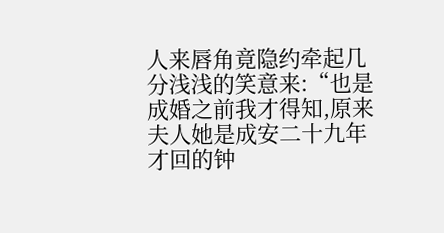人来唇角竟隐约牵起几分浅浅的笑意来:“也是成婚之前我才得知,原来夫人她是成安二十九年才回的钟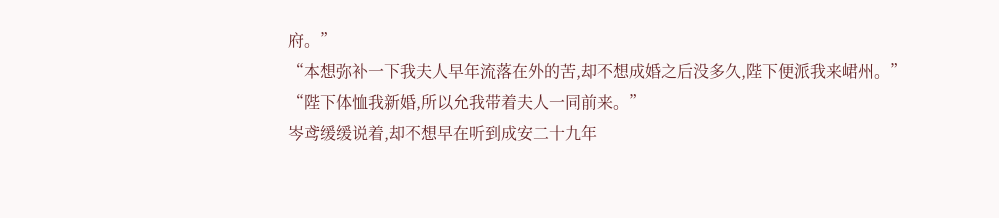府。”
“本想弥补一下我夫人早年流落在外的苦,却不想成婚之后没多久,陛下便派我来峮州。”
“陛下体恤我新婚,所以允我带着夫人一同前来。”
岑鸢缓缓说着,却不想早在听到成安二十九年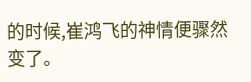的时候,崔鸿飞的神情便骤然变了。